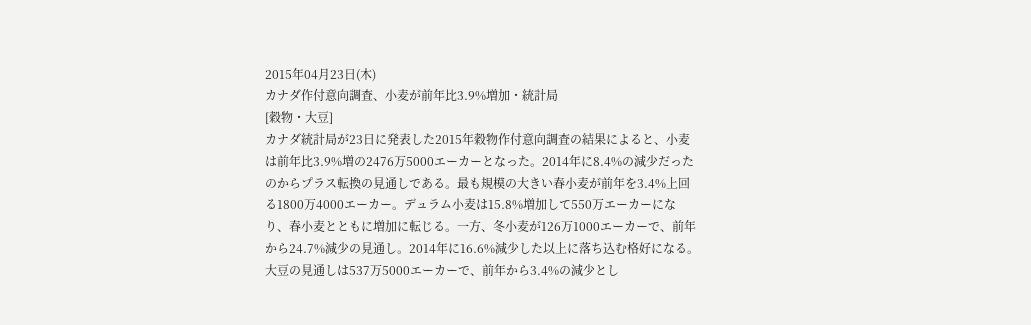2015年04月23日(木)
カナダ作付意向調査、小麦が前年比3.9%増加・統計局
[穀物・大豆]
カナダ統計局が23日に発表した2015年穀物作付意向調査の結果によると、小麦は前年比3.9%増の2476万5000エーカーとなった。2014年に8.4%の減少だったのからプラス転換の見通しである。最も規模の大きい春小麦が前年を3.4%上回る1800万4000エーカー。デュラム小麦は15.8%増加して550万エーカーになり、春小麦とともに増加に転じる。一方、冬小麦が126万1000エーカーで、前年から24.7%減少の見通し。2014年に16.6%減少した以上に落ち込む格好になる。
大豆の見通しは537万5000エーカーで、前年から3.4%の減少とし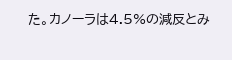た。カノーラは4.5%の減反とみ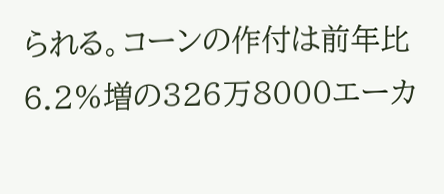られる。コーンの作付は前年比6.2%増の326万8000エーカ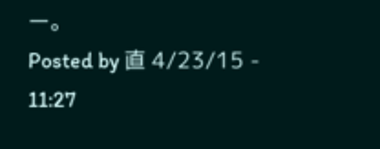ー。
Posted by 直 4/23/15 - 11:27